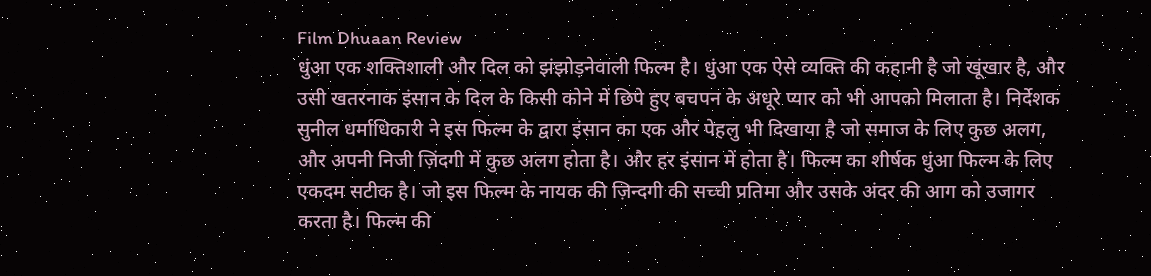Film Dhuaan Review
धुंआ एक शक्तिशाली और दिल को झंझोड़नेवाली फिल्म है। धुंआ एक ऐसे व्यक्ति की कहानी है जो खूंखार है, और उसी खतरनाक इंसान के दिल के किसी कोने में छिपे हुए बचपन के अधूरे प्यार को भी आपको मिलाता है। निर्देशक सुनील धर्माधिकारी ने इस फिल्म के द्वारा इंसान का एक और पेहलु भी दिखाया है जो समाज के लिए कुछ अलग, और अपनी निजी ज़िंदगी में कुछ अलग होता है। और हर इंसान में होता है। फिल्म का शीर्षक धुंआ फिल्म के लिए एकदम सटीक है। जो इस फिल्म के नायक की ज़िन्दगी की सच्ची प्रतिमा और उसके अंदर की आग को उजागर करता है। फिल्म की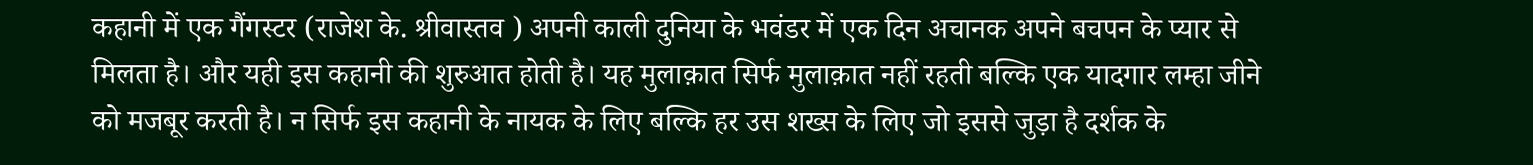कहानी में एक गैंगस्टर (राजेश के. श्रीवास्तव ) अपनी काली दुनिया के भवंडर में एक दिन अचानक अपने बचपन के प्यार से मिलता है। और यही इस कहानी की शुरुआत होती है। यह मुलाक़ात सिर्फ मुलाक़ात नहीं रहती बल्कि एक यादगार लम्हा जीने को मजबूर करती है। न सिर्फ इस कहानी के नायक के लिए बल्कि हर उस शख्स के लिए जो इससे जुड़ा है दर्शक के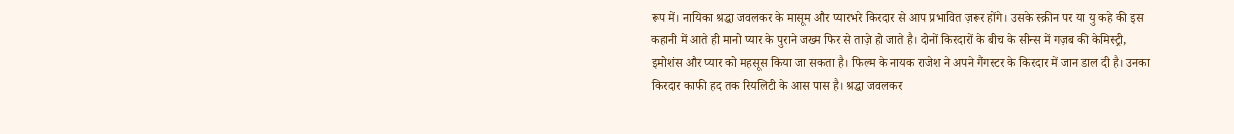रूप में। नायिका श्रद्धा जवलकर के मासूम और प्यारभरे किरदार से आप प्रभावित ज़रूर होंगे। उसके स्क्रीन पर या यु कहे की इस कहानी में आते ही मानो प्यार के पुराने जख्म फिर से ताज़े हो जाते है। दोनों किरदारों के बीच के सीन्स में गज़ब की केमिस्ट्री, इमोशंस और प्यार को महसूस किया जा सकता है। फिल्म के नायक राजेश ने अपने गैंगस्टर के किरदार में जान डाल दी है। उनका किरदार काफी हद तक रियलिटी के आस पास है। श्रद्धा जवलकर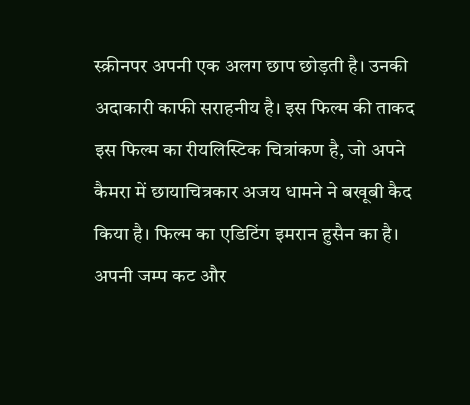स्क्रीनपर अपनी एक अलग छाप छोड़ती है। उनकी अदाकारी काफी सराहनीय है। इस फिल्म की ताकद इस फिल्म का रीयलिस्टिक चित्रांकण है, जो अपने कैमरा में छायाचित्रकार अजय धामने ने बखूबी कैद किया है। फिल्म का एडिटिंग इमरान हुसैन का है। अपनी जम्प कट और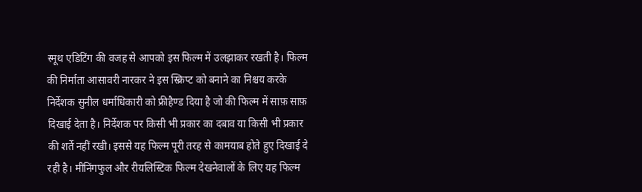स्मूथ एडिटिंग की वजह से आपको इस फिल्म में उलझाकर रखती है। फिल्म की निर्माता आसावरी नारकर ने इस स्क्रिप्ट को बनाने का निश्चय करके निर्देशक सुनील धर्माधिकारी को फ्रीहैण्ड दिया है जो की फिल्म में साफ़ साफ़ दिखाई देता है। निर्देशक पर किसी भी प्रकार का दबाव या किसी भी प्रकार की शर्ते नहीं रखी। इससे यह फिल्म पूरी तरह से कामयाब होते हुए दिखाई दे रही है। मीनिंगफुल और रीयलिस्टिक फिल्म देखनेवालों के लिए यह फिल्म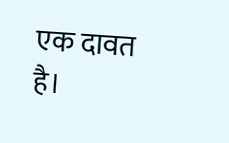एक दावत है।